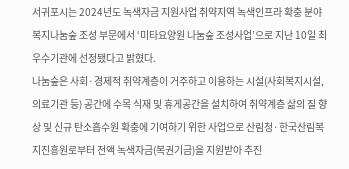서귀포시는 2024년도 녹색자금 지원사업 취약지역 녹색인프라 확충 분야 복지나눔숲 조성 부문에서 ‘미타요양원 나눔숲 조성사업’으로 지난 10일 최우수기관에 선정됐다고 밝혔다.
나눔숲은 사회·경제적 취약계층이 거주하고 이용하는 시설(사회복지시설, 의료기관 등) 공간에 수목 식재 및 휴게공간을 설치하여 취약계층 삶의 질 향상 및 신규 탄소흡수원 확충에 기여하기 위한 사업으로 산림청·한국산림복지진흥원로부터 전액 녹색자금(복권기금)을 지원받아 추진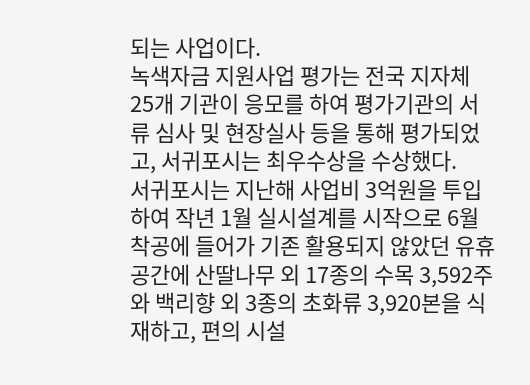되는 사업이다.
녹색자금 지원사업 평가는 전국 지자체 25개 기관이 응모를 하여 평가기관의 서류 심사 및 현장실사 등을 통해 평가되었고, 서귀포시는 최우수상을 수상했다.
서귀포시는 지난해 사업비 3억원을 투입하여 작년 1월 실시설계를 시작으로 6월 착공에 들어가 기존 활용되지 않았던 유휴공간에 산딸나무 외 17종의 수목 3,592주와 백리향 외 3종의 초화류 3,920본을 식재하고, 편의 시설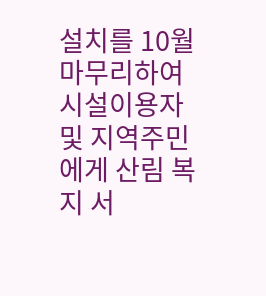설치를 10월 마무리하여 시설이용자 및 지역주민에게 산림 복지 서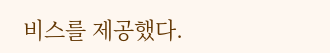비스를 제공했다.